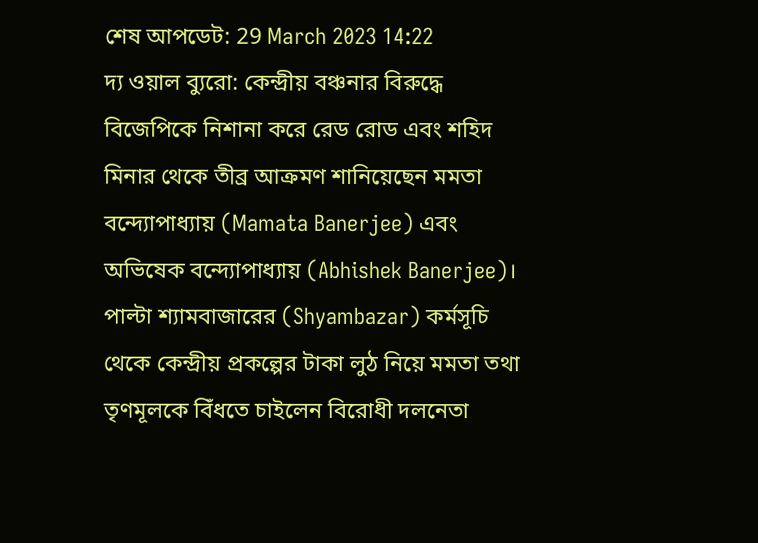শেষ আপডেট: 29 March 2023 14:22
দ্য ওয়াল ব্যুরো: কেন্দ্রীয় বঞ্চনার বিরুদ্ধে বিজেপিকে নিশানা করে রেড রোড এবং শহিদ মিনার থেকে তীব্র আক্রমণ শানিয়েছেন মমতা বন্দ্যোপাধ্যায় (Mamata Banerjee) এবং অভিষেক বন্দ্যোপাধ্যায় (Abhishek Banerjee)। পাল্টা শ্যামবাজারের (Shyambazar) কর্মসূচি থেকে কেন্দ্রীয় প্রকল্পের টাকা লুঠ নিয়ে মমতা তথা তৃণমূলকে বিঁধতে চাইলেন বিরোধী দলনেতা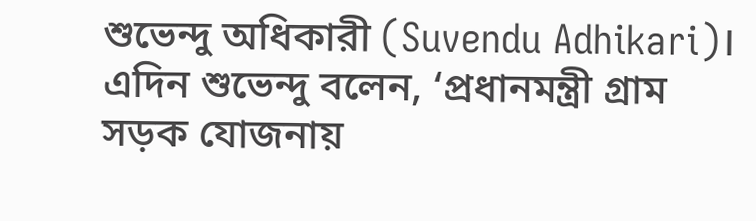শুভেন্দু অধিকারী (Suvendu Adhikari)।
এদিন শুভেন্দু বলেন, ‘প্রধানমন্ত্রী গ্রাম সড়ক যোজনায়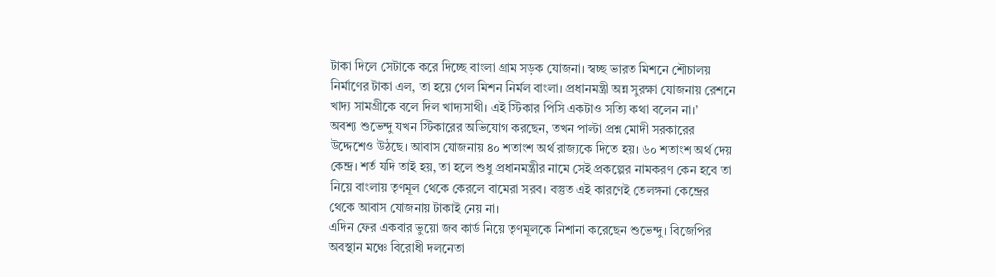টাকা দিলে সেটাকে করে দিচ্ছে বাংলা গ্রাম সড়ক যোজনা। স্বচ্ছ ভারত মিশনে শৌচালয় নির্মাণের টাকা এল, তা হয়ে গেল মিশন নির্মল বাংলা। প্রধানমন্ত্রী অন্ন সুরক্ষা যোজনায় রেশনে খাদ্য সামগ্রীকে বলে দিল খাদ্যসাথী। এই স্টিকার পিসি একটাও সত্যি কথা বলেন না।’
অবশ্য শুভেন্দু যখন স্টিকারের অভিযোগ করছেন, তখন পাল্টা প্রশ্ন মোদী সরকারের উদ্দেশেও উঠছে। আবাস যোজনায় ৪০ শতাংশ অর্থ রাজ্যকে দিতে হয়। ৬০ শতাংশ অর্থ দেয় কেন্দ্র। শর্ত যদি তাই হয়, তা হলে শুধু প্রধানমন্ত্রীর নামে সেই প্রকল্পের নামকরণ কেন হবে তা নিয়ে বাংলায় তৃণমূল থেকে কেরলে বামেরা সরব। বস্তুত এই কারণেই তেলঙ্গনা কেন্দ্রের থেকে আবাস যোজনায় টাকাই নেয় না।
এদিন ফের একবার ভুয়ো জব কার্ড নিয়ে তৃণমূলকে নিশানা করেছেন শুভেন্দু। বিজেপির অবস্থান মঞ্চে বিরোধী দলনেতা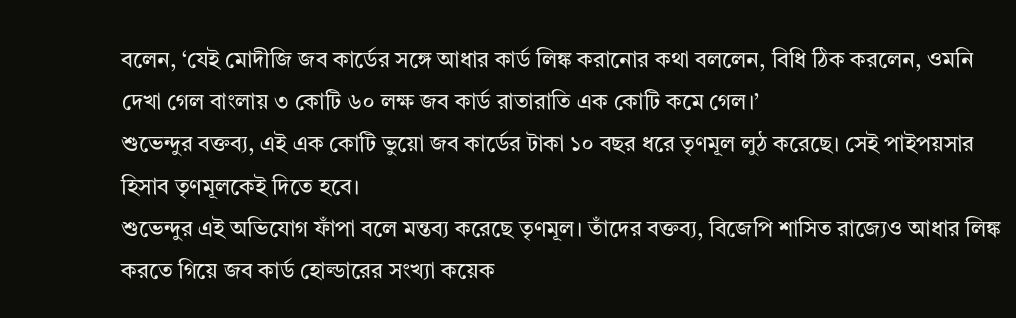বলেন, ‘যেই মোদীজি জব কার্ডের সঙ্গে আধার কার্ড লিঙ্ক করানোর কথা বললেন, বিধি ঠিক করলেন, ওমনি দেখা গেল বাংলায় ৩ কোটি ৬০ লক্ষ জব কার্ড রাতারাতি এক কোটি কমে গেল।’
শুভেন্দুর বক্তব্য, এই এক কোটি ভুয়ো জব কার্ডের টাকা ১০ বছর ধরে তৃণমূল লুঠ করেছে। সেই পাইপয়সার হিসাব তৃণমূলকেই দিতে হবে।
শুভেন্দুর এই অভিযোগ ফাঁপা বলে মন্তব্য করেছে তৃণমূল। তাঁদের বক্তব্য, বিজেপি শাসিত রাজ্যেও আধার লিঙ্ক করতে গিয়ে জব কার্ড হোল্ডারের সংখ্যা কয়েক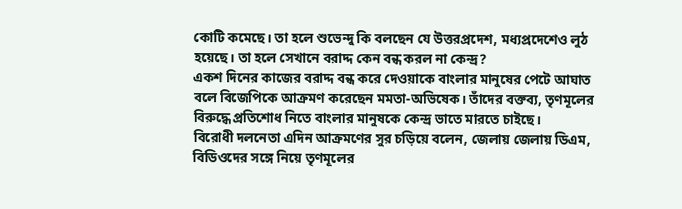কোটি কমেছে। তা হলে শুভেন্দু কি বলছেন যে উত্তরপ্রদেশ, মধ্যপ্রদেশেও লুঠ হয়েছে। তা হলে সেখানে বরাদ্দ কেন বন্ধ করল না কেন্দ্র?
একশ দিনের কাজের বরাদ্দ বন্ধ করে দেওয়াকে বাংলার মানুষের পেটে আঘাত বলে বিজেপিকে আক্রমণ করেছেন মমতা-অভিষেক। তাঁদের বক্তব্য, তৃণমূলের বিরুদ্ধে প্রতিশোধ নিতে বাংলার মানুষকে কেন্দ্র ভাতে মারতে চাইছে।
বিরোধী দলনেতা এদিন আক্রমণের সুর চড়িয়ে বলেন, জেলায় জেলায় ডিএম, বিডিওদের সঙ্গে নিয়ে তৃণমূলের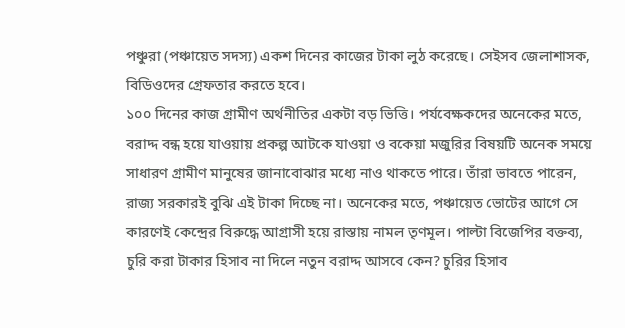পঞ্চুরা (পঞ্চায়েত সদস্য) একশ দিনের কাজের টাকা লুঠ করেছে। সেইসব জেলাশাসক, বিডিওদের গ্রেফতার করতে হবে।
১০০ দিনের কাজ গ্রামীণ অর্থনীতির একটা বড় ভিত্তি। পর্যবেক্ষকদের অনেকের মতে, বরাদ্দ বন্ধ হয়ে যাওয়ায় প্রকল্প আটকে যাওয়া ও বকেয়া মজুরির বিষয়টি অনেক সময়ে সাধারণ গ্রামীণ মানুষের জানাবোঝার মধ্যে নাও থাকতে পারে। তাঁরা ভাবতে পারেন, রাজ্য সরকারই বুঝি এই টাকা দিচ্ছে না। অনেকের মতে, পঞ্চায়েত ভোটের আগে সে কারণেই কেন্দ্রের বিরুদ্ধে আগ্রাসী হয়ে রাস্তায় নামল তৃণমূল। পাল্টা বিজেপির বক্তব্য, চুরি করা টাকার হিসাব না দিলে নতুন বরাদ্দ আসবে কেন? চুরির হিসাব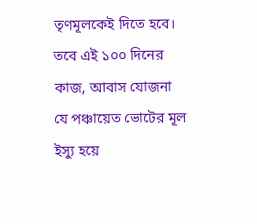তৃণমূলকেই দিতে হবে। তবে এই ১০০ দিনের কাজ, আবাস যোজনা যে পঞ্চায়েত ভোটের মূল ইস্যু হয়ে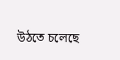উঠতে চলেছে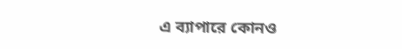এ ব্যাপারে কোনও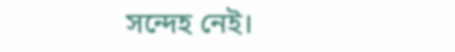সন্দেহ নেই।